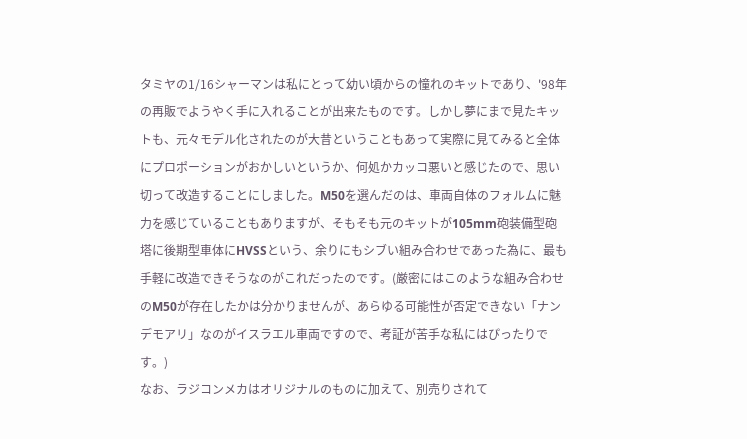タミヤの1/16シャーマンは私にとって幼い頃からの憧れのキットであり、'98年の再販でようやく手に入れることが出来たものです。しかし夢にまで見たキットも、元々モデル化されたのが大昔ということもあって実際に見てみると全体にプロポーションがおかしいというか、何処かカッコ悪いと感じたので、思い切って改造することにしました。M50を選んだのは、車両自体のフォルムに魅力を感じていることもありますが、そもそも元のキットが105mm砲装備型砲塔に後期型車体にHVSSという、余りにもシブい組み合わせであった為に、最も手軽に改造できそうなのがこれだったのです。(厳密にはこのような組み合わせのM50が存在したかは分かりませんが、あらゆる可能性が否定できない「ナンデモアリ」なのがイスラエル車両ですので、考証が苦手な私にはぴったりです。)
なお、ラジコンメカはオリジナルのものに加えて、別売りされて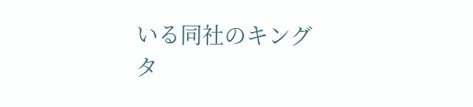いる同社のキングタ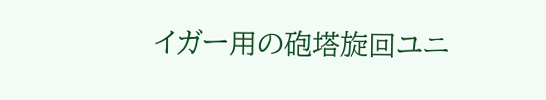イガー用の砲塔旋回ユニ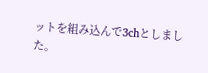ットを組み込んで3chとしました。